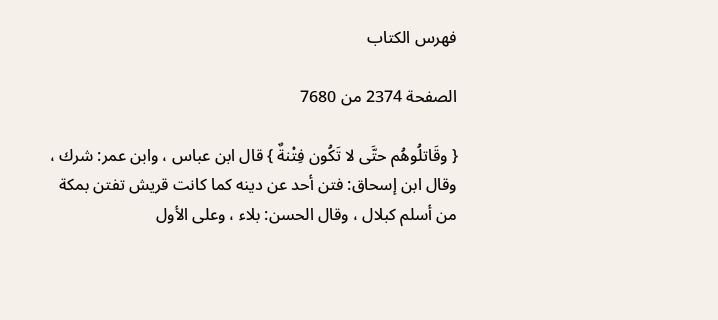فهرس الكتاب

الصفحة 2374 من 7680

{ وقَاتلُوهُم حتَّى لا تَكُون فِتْنةٌ } قال ابن عباس ، وابن عمر: شرك ، وقال ابن إسحاق: فتن أحد عن دينه كما كانت قريش تفتن بمكة من أسلم كبلال ، وقال الحسن: بلاء ، وعلى الأول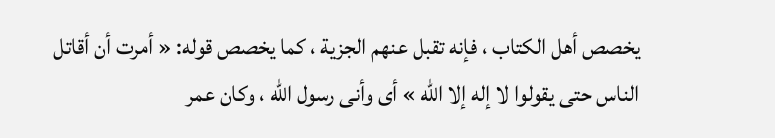يخصص أهل الكتاب ، فإنه تقبل عنهم الجزية ، كما يخصص قوله: « أمرت أن أقاتل الناس حتى يقولوا لا إله إلا الله » أى وأنى رسول الله ، وكان عمر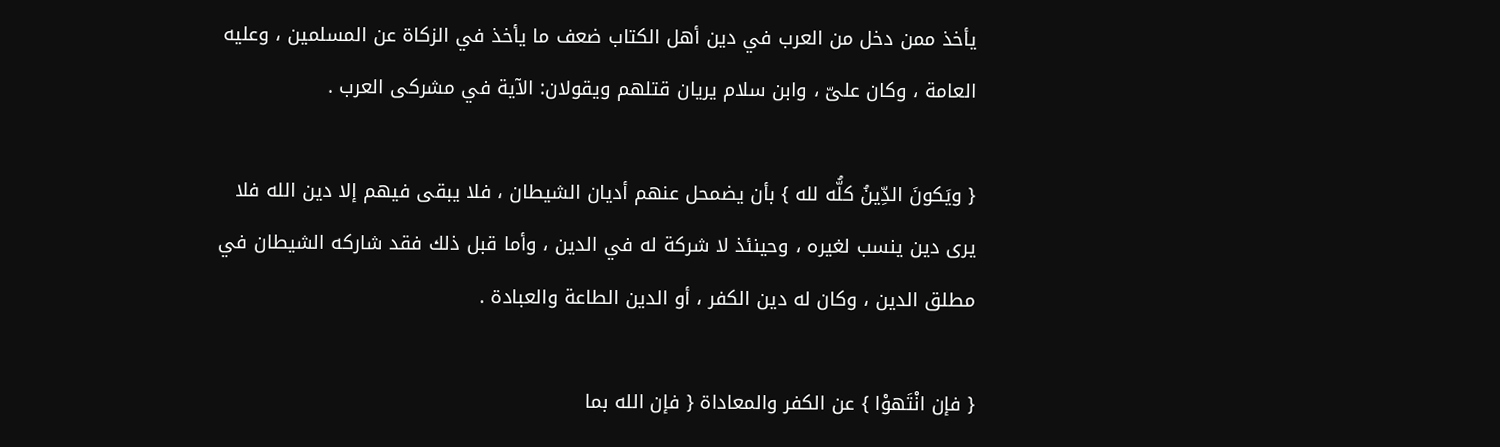يأخذ ممن دخل من العرب في دين أهل الكتاب ضعف ما يأخذ في الزكاة عن المسلمين ، وعليه العامة ، وكان علىّ ، وابن سلام يريان قتلهم ويقولان: الآية في مشركى العرب .

{ ويَكونَ الدِّينُ كلُّه لله } بأن يضمحل عنهم أديان الشيطان ، فلا يبقى فيهم إلا دين الله فلا يرى دين ينسب لغيره ، وحينئذ لا شركة له في الدين ، وأما قبل ذلك فقد شاركه الشيطان في مطلق الدين ، وكان له دين الكفر ، أو الدين الطاعة والعبادة .

{ فإن انْتَهوْا } عن الكفر والمعاداة { فإن الله بما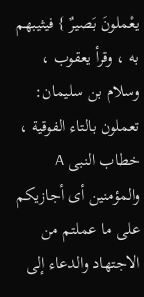يعْملونَ بَصيرٌ } فيثيبهم به ، وقرأ يعقوب ، وسلام بن سليمان: تعملون بالتاء الفوقية ، خطاب النبى A والمؤمنين أى أجازيكم على ما عملتم من الاجتهاد والدعاء إلى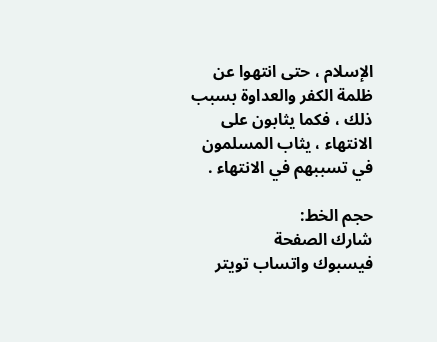الإسلام ، حتى انتهوا عن ظلمة الكفر والعداوة بسبب ذلك ، فكما يثابون على الانتهاء ، يثاب المسلمون في تسببهم في الانتهاء .

حجم الخط:
شارك الصفحة
فيسبوك واتساب تويتر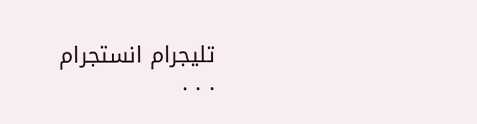تليجرام انستجرام
. . .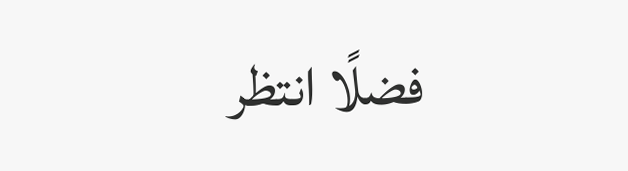فضلًا انتظر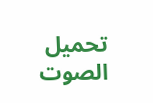تحميل الصوت